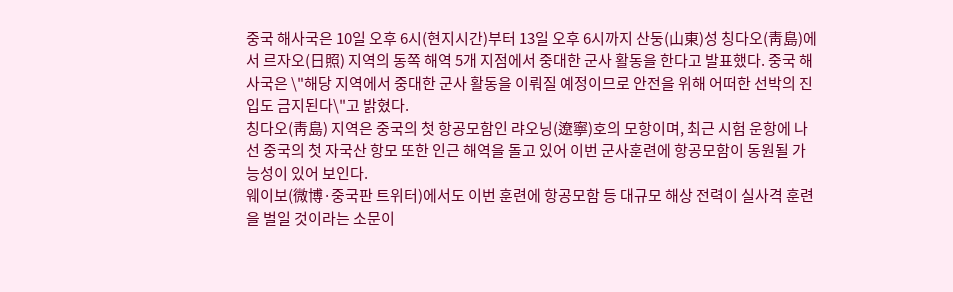중국 해사국은 10일 오후 6시(현지시간)부터 13일 오후 6시까지 산둥(山東)성 칭다오(靑島)에서 르자오(日照) 지역의 동쪽 해역 5개 지점에서 중대한 군사 활동을 한다고 발표했다. 중국 해사국은 \"해당 지역에서 중대한 군사 활동을 이뤄질 예정이므로 안전을 위해 어떠한 선박의 진입도 금지된다\"고 밝혔다.
칭다오(靑島) 지역은 중국의 첫 항공모함인 랴오닝(遼寧)호의 모항이며, 최근 시험 운항에 나선 중국의 첫 자국산 항모 또한 인근 해역을 돌고 있어 이번 군사훈련에 항공모함이 동원될 가능성이 있어 보인다.
웨이보(微博·중국판 트위터)에서도 이번 훈련에 항공모함 등 대규모 해상 전력이 실사격 훈련을 벌일 것이라는 소문이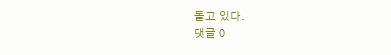돌고 있다.
댓글 0